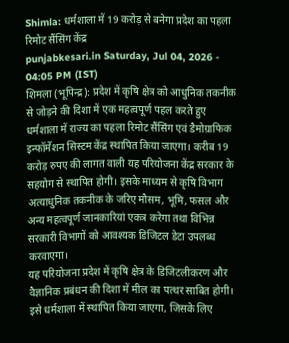Shimla: धर्मशाला में 19 करोड़ से बनेगा प्रदेश का पहला रिमोट सैंसिंग केंद्र
punjabkesari.in Saturday, Jul 04, 2026 - 04:05 PM (IST)
शिमला (भूपिन्द्र): प्रदेश में कृषि क्षेत्र को आधुनिक तकनीक से जोड़ने की दिशा में एक महत्वपूर्ण पहल करते हुए धर्मशाला में राज्य का पहला रिमोट सैंसिंग एवं डैमोग्राफिक इन्फॉर्मेशन सिस्टम केंद्र स्थापित किया जाएगा। करीब 19 करोड़ रुपए की लागत वाली यह परियोजना केंद्र सरकार के सहयोग से स्थापित होगी। इसके माध्यम से कृषि विभाग अत्याधुनिक तकनीक के जरिए मौसम, भूमि, फसल और अन्य महत्वपूर्ण जानकारियां एकत्र करेगा तथा विभिन्न सरकारी विभागों को आवश्यक डिजिटल डेटा उपलब्ध करवाएगा।
यह परियोजना प्रदेश में कृषि क्षेत्र के डिजिटलीकरण और वैज्ञानिक प्रबंधन की दिशा में मील का पत्थर साबित होगी। इसे धर्मशाला में स्थापित किया जाएगा, जिसके लिए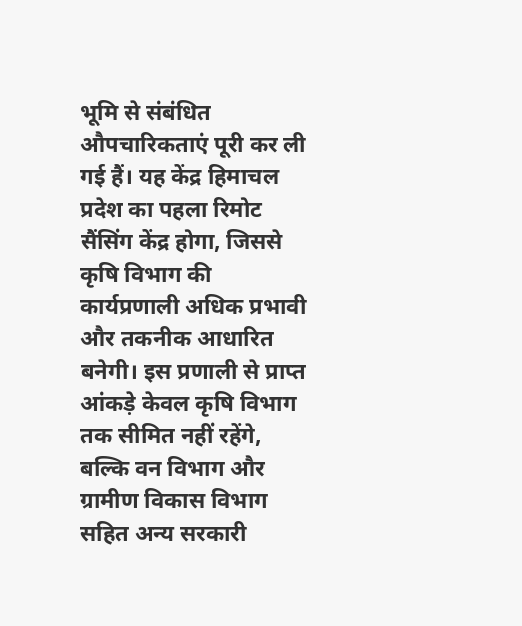भूमि से संबंधित औपचारिकताएं पूरी कर ली गई हैं। यह केंद्र हिमाचल प्रदेश का पहला रिमोट सैंसिंग केंद्र होगा, जिससे कृषि विभाग की कार्यप्रणाली अधिक प्रभावी और तकनीक आधारित बनेगी। इस प्रणाली से प्राप्त आंकड़े केवल कृषि विभाग तक सीमित नहीं रहेंगे, बल्कि वन विभाग और ग्रामीण विकास विभाग सहित अन्य सरकारी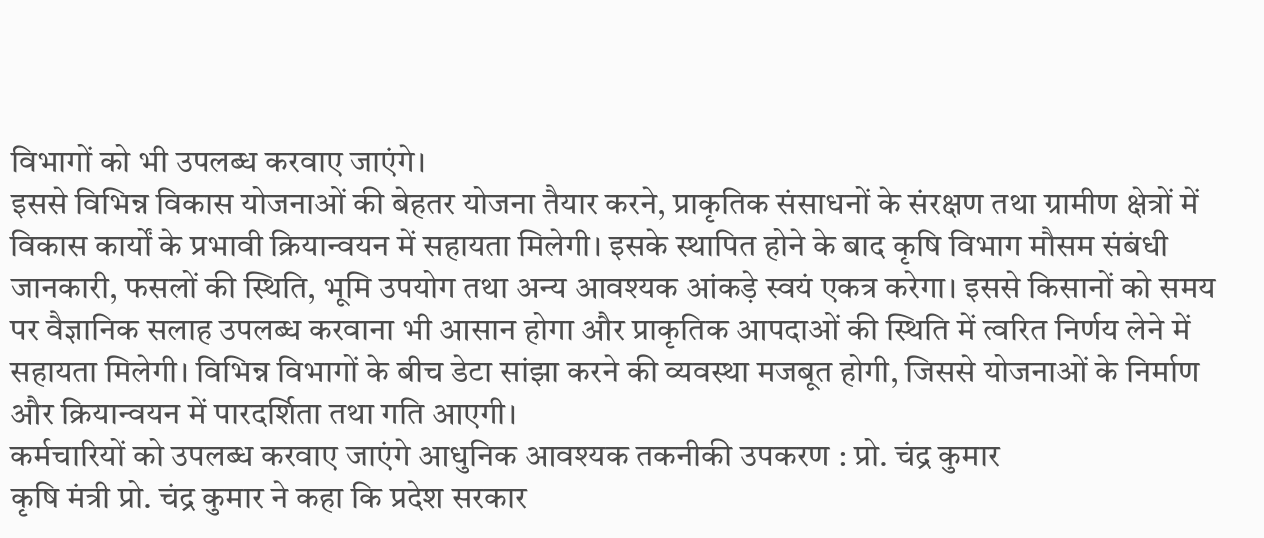विभागों को भी उपलब्ध करवाए जाएंगे।
इससे विभिन्न विकास योजनाओं की बेहतर योजना तैयार करने, प्राकृतिक संसाधनों के संरक्षण तथा ग्रामीण क्षेत्रों में विकास कार्यों के प्रभावी क्रियान्वयन में सहायता मिलेगी। इसके स्थापित होने के बाद कृषि विभाग मौसम संबंधी जानकारी, फसलों की स्थिति, भूमि उपयोग तथा अन्य आवश्यक आंकड़े स्वयं एकत्र करेगा। इससे किसानों को समय पर वैज्ञानिक सलाह उपलब्ध करवाना भी आसान होगा और प्राकृतिक आपदाओं की स्थिति में त्वरित निर्णय लेने में सहायता मिलेगी। विभिन्न विभागों के बीच डेटा सांझा करने की व्यवस्था मजबूत होगी, जिससे योजनाओं के निर्माण और क्रियान्वयन में पारदर्शिता तथा गति आएगी।
कर्मचारियों को उपलब्ध करवाए जाएंगे आधुनिक आवश्यक तकनीकी उपकरण : प्रो. चंद्र कुमार
कृषि मंत्री प्रो. चंद्र कुमार ने कहा कि प्रदेश सरकार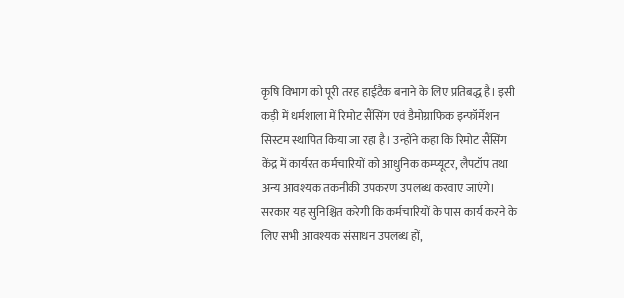कृषि विभाग को पूरी तरह हाईटैक बनाने के लिए प्रतिबद्ध है। इसी कड़ी में धर्मशाला में रिमोट सैंसिंग एवं डैमोग्राफिक इन्फॉर्मेशन सिस्टम स्थापित किया जा रहा है। उन्होंने कहा कि रिमोट सैंसिंग केंद्र में कार्यरत कर्मचारियों को आधुनिक कम्प्यूटर, लैपटॉप तथा अन्य आवश्यक तकनीकी उपकरण उपलब्ध करवाए जाएंगे। सरकार यह सुनिश्चित करेगी कि कर्मचारियों के पास कार्य करने के लिए सभी आवश्यक संसाधन उपलब्ध हों,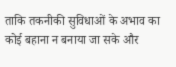ताकि तकनीकी सुविधाओं के अभाव का कोई बहाना न बनाया जा सके और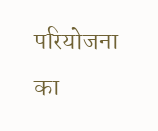परियोजना का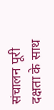संचालन पूरी दक्षता के साथ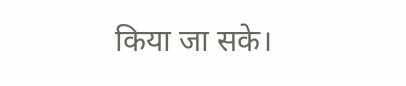किया जा सके।